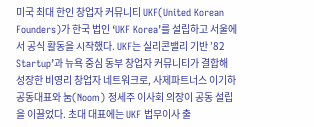미국 최대 한인 창업자 커뮤니티 UKF(United Korean Founders)가 한국 법인 ‘UKF Korea’를 설립하고 서울에서 공식 활동을 시작했다. UKF는 실리콘밸리 기반 ’82 Startup’과 뉴욕 중심 동부 창업자 커뮤니티가 결합해 성장한 비영리 창업자 네트워크로, 사제파트너스 이기하 공동대표와 눔(Noom) 정세주 이사회 의장이 공동 설립을 이끌었다. 초대 대표에는 UKF 법무이사 출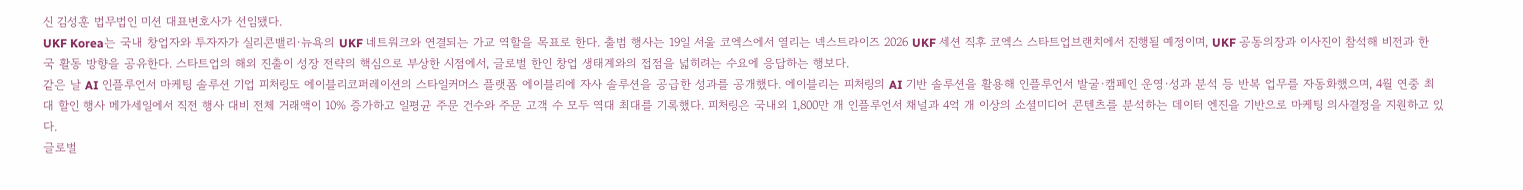신 김성훈 법무법인 미션 대표변호사가 선임됐다.
UKF Korea는 국내 창업자와 투자자가 실리콘밸리·뉴욕의 UKF 네트워크와 연결되는 가교 역할을 목표로 한다. 출범 행사는 19일 서울 코엑스에서 열리는 넥스트라이즈 2026 UKF 세션 직후 코엑스 스타트업브랜치에서 진행될 예정이며, UKF 공동의장과 이사진이 참석해 비전과 한국 활동 방향을 공유한다. 스타트업의 해외 진출이 성장 전략의 핵심으로 부상한 시점에서, 글로벌 한인 창업 생태계와의 접점을 넓히려는 수요에 응답하는 행보다.
같은 날 AI 인플루언서 마케팅 솔루션 기업 피처링도 에이블리코퍼레이션의 스타일커머스 플랫폼 에이블리에 자사 솔루션을 공급한 성과를 공개했다. 에이블리는 피처링의 AI 기반 솔루션을 활용해 인플루언서 발굴·캠페인 운영·성과 분석 등 반복 업무를 자동화했으며, 4월 연중 최대 할인 행사 메가세일에서 직전 행사 대비 전체 거래액이 10% 증가하고 일평균 주문 건수와 주문 고객 수 모두 역대 최대를 기록했다. 피처링은 국내외 1,800만 개 인플루언서 채널과 4억 개 이상의 소셜미디어 콘텐츠를 분석하는 데이터 엔진을 기반으로 마케팅 의사결정을 지원하고 있다.
글로벌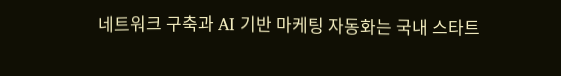네트워크 구축과 AI 기반 마케팅 자동화는 국내 스타트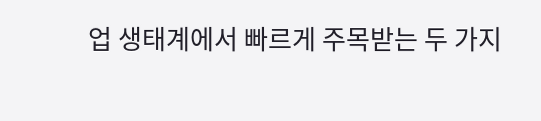업 생태계에서 빠르게 주목받는 두 가지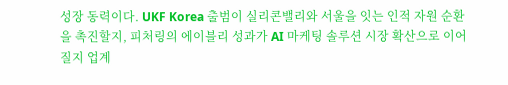성장 동력이다. UKF Korea 출범이 실리콘밸리와 서울을 잇는 인적 자원 순환을 촉진할지, 피처링의 에이블리 성과가 AI 마케팅 솔루션 시장 확산으로 이어질지 업계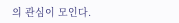의 관심이 모인다.